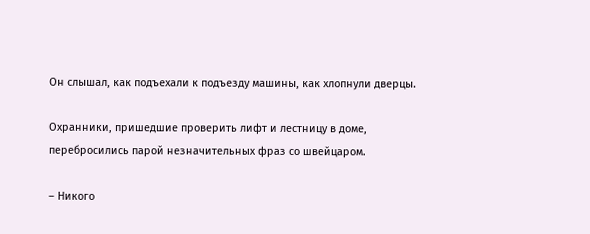Он слышал, как подъехали к подъезду машины, как хлопнули дверцы.

Охранники, пришедшие проверить лифт и лестницу в доме, перебросились парой незначительных фраз со швейцаром.

– Никого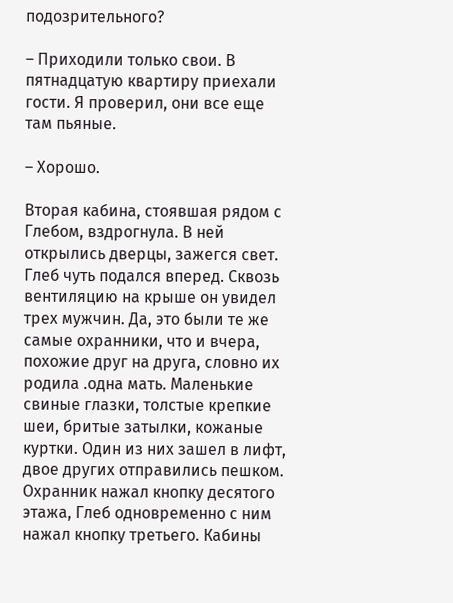подозрительного?

– Приходили только свои. В пятнадцатую квартиру приехали гости. Я проверил, они все еще там пьяные.

– Хорошо.

Вторая кабина, стоявшая рядом с Глебом, вздрогнула. В ней открылись дверцы, зажегся свет. Глеб чуть подался вперед. Сквозь вентиляцию на крыше он увидел трех мужчин. Да, это были те же самые охранники, что и вчера, похожие друг на друга, словно их родила .одна мать. Маленькие свиные глазки, толстые крепкие шеи, бритые затылки, кожаные куртки. Один из них зашел в лифт, двое других отправились пешком. Охранник нажал кнопку десятого этажа, Глеб одновременно с ним нажал кнопку третьего. Кабины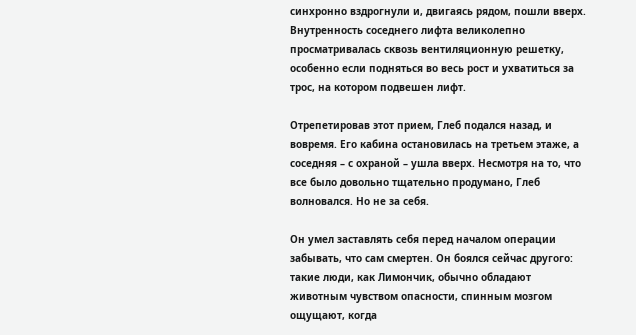синхронно вздрогнули и, двигаясь рядом, пошли вверх. Внутренность соседнего лифта великолепно просматривалась сквозь вентиляционную решетку, особенно если подняться во весь рост и ухватиться за трос, на котором подвешен лифт.

Отрепетировав этот прием, Глеб подался назад, и вовремя. Его кабина остановилась на третьем этаже, а соседняя – с охраной – ушла вверх. Несмотря на то, что все было довольно тщательно продумано, Глеб волновался. Но не за себя.

Он умел заставлять себя перед началом операции забывать, что сам смертен. Он боялся сейчас другого: такие люди, как Лимончик, обычно обладают животным чувством опасности, спинным мозгом ощущают, когда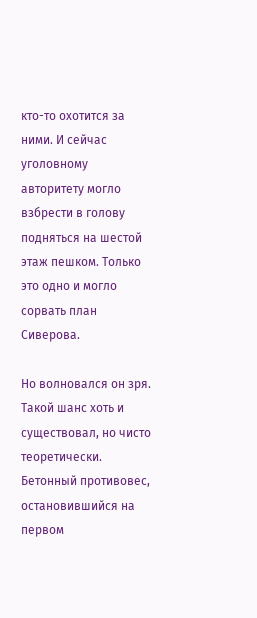кто-то охотится за ними. И сейчас уголовному авторитету могло взбрести в голову подняться на шестой этаж пешком. Только это одно и могло сорвать план Сиверова.

Но волновался он зря. Такой шанс хоть и существовал, но чисто теоретически. Бетонный противовес, остановившийся на первом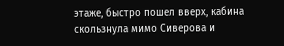этаже, быстро пошел вверх, кабина скользнула мимо Сиверова и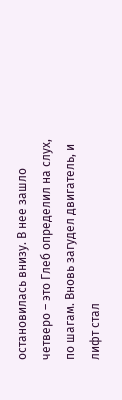остановилась внизу. В нее зашло четверо – это Глеб определил на слух, по шагам. Вновь загудел двигатель, и лифт стал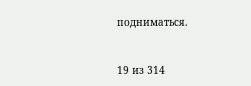подниматься.



19 из 314